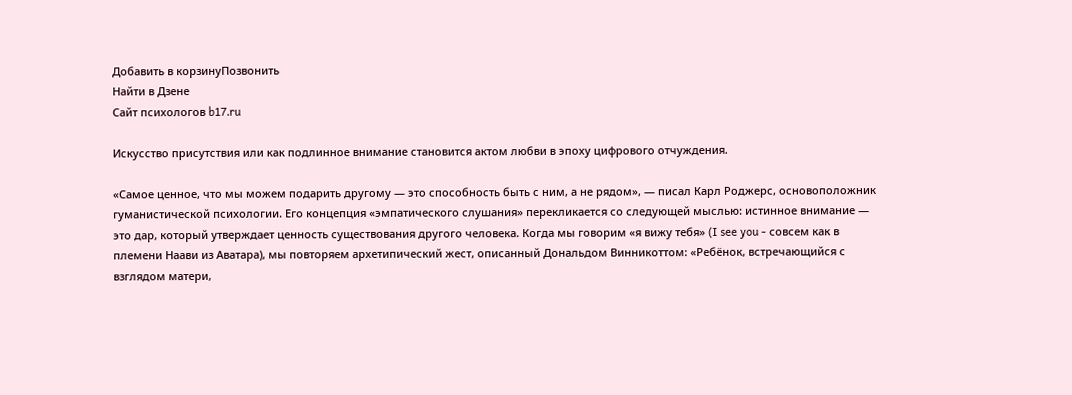Добавить в корзинуПозвонить
Найти в Дзене
Сайт психологов b17.ru

Искусство присутствия или как подлинное внимание становится актом любви в эпоху цифрового отчуждения.

«Самое ценное, что мы можем подарить другому — это способность быть с ним, а не рядом», — писал Карл Роджерс, основоположник гуманистической психологии. Его концепция «эмпатического слушания» перекликается со следующей мыслью: истинное внимание — это дар, который утверждает ценность существования другого человека. Когда мы говорим «я вижу тебя» (I see you - совсем как в племени Наави из Аватара), мы повторяем архетипический жест, описанный Дональдом Винникоттом: «Ребёнок, встречающийся с взглядом матери,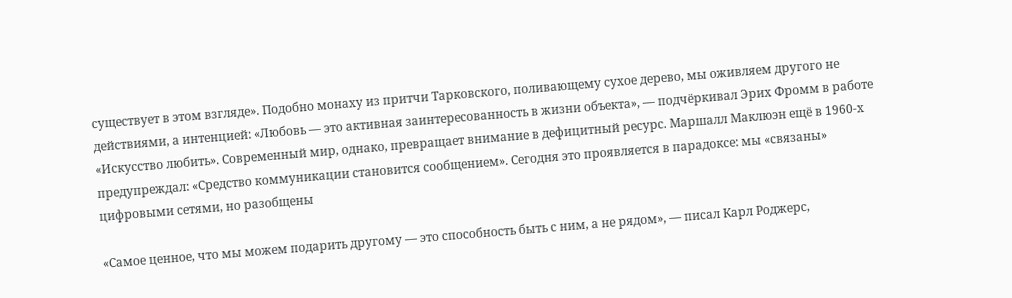существует в этом взгляде». Подобно монаху из притчи Тарковского, поливающему сухое дерево, мы оживляем другого не действиями, а интенцией: «Любовь — это активная заинтересованность в жизни объекта», — подчёркивал Эрих Фромм в работе «Искусство любить». Современный мир, однако, превращает внимание в дефицитный ресурс. Маршалл Маклюэн ещё в 1960-х предупреждал: «Средство коммуникации становится сообщением». Сегодня это проявляется в парадоксе: мы «связаны» цифровыми сетями, но разобщены

«Самое ценное, что мы можем подарить другому — это способность быть с ним, а не рядом», — писал Карл Роджерс,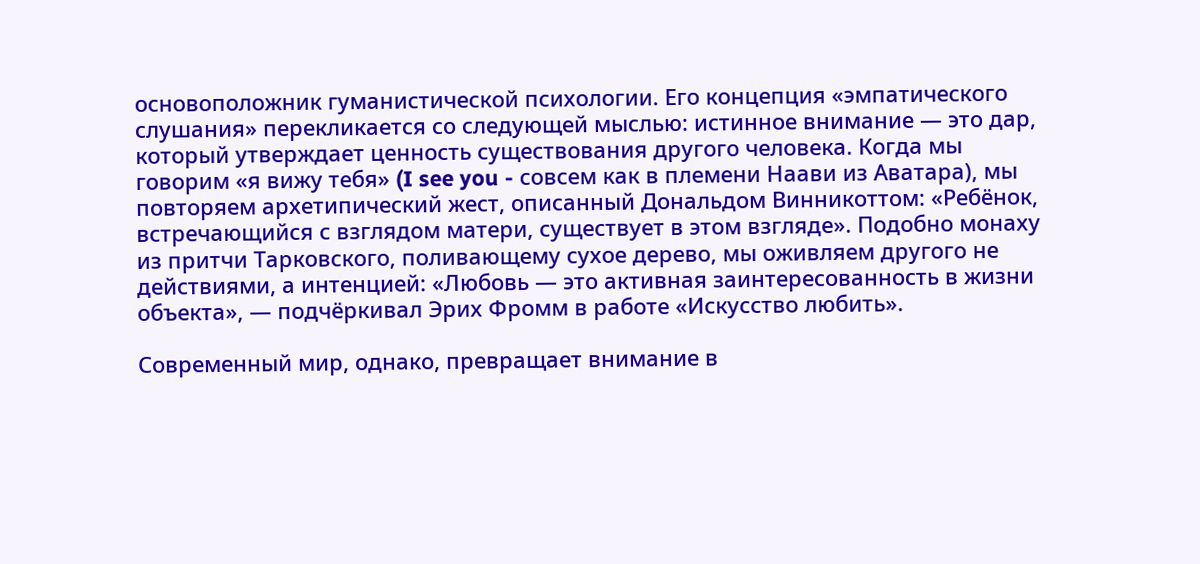основоположник гуманистической психологии. Его концепция «эмпатического слушания» перекликается со следующей мыслью: истинное внимание — это дар, который утверждает ценность существования другого человека. Когда мы говорим «я вижу тебя» (I see you - совсем как в племени Наави из Аватара), мы повторяем архетипический жест, описанный Дональдом Винникоттом: «Ребёнок, встречающийся с взглядом матери, существует в этом взгляде». Подобно монаху из притчи Тарковского, поливающему сухое дерево, мы оживляем другого не действиями, а интенцией: «Любовь — это активная заинтересованность в жизни объекта», — подчёркивал Эрих Фромм в работе «Искусство любить».

Современный мир, однако, превращает внимание в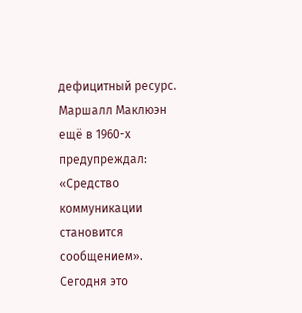дефицитный ресурс. Маршалл Маклюэн ещё в 1960-х предупреждал: «Средство коммуникации становится сообщением». Сегодня это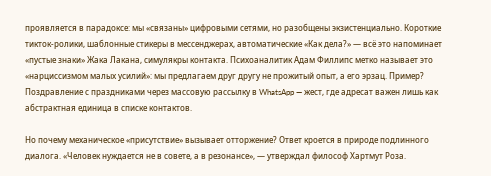проявляется в парадоксе: мы «связаны» цифровыми сетями, но разобщены экзистенциально. Короткие тикток-ролики, шаблонные стикеры в мессенджерах, автоматические «Как дела?» — всё это напоминает «пустые знаки» Жака Лакана, симулякры контакта. Психоаналитик Адам Филлипс метко называет это «нарциссизмом малых усилий»: мы предлагаем друг другу не прожитый опыт, а его эрзац. Пример? Поздравление с праздниками через массовую рассылку в WhatsApp — жест, где адресат важен лишь как абстрактная единица в списке контактов.

Но почему механическое «присутствие» вызывает отторжение? Ответ кроется в природе подлинного диалога. «Человек нуждается не в совете, а в резонансе», — утверждал философ Хартмут Роза.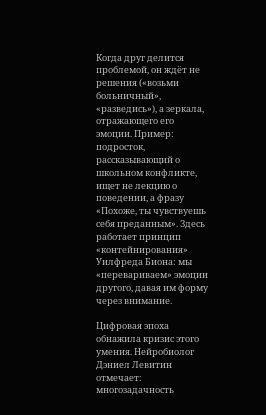Когда друг делится проблемой, он ждёт не решения («возьми больничный», «разведись»), а зеркала, отражающего его эмоции. Пример: подросток, рассказывающий о школьном конфликте, ищет не лекцию о поведении, а фразу «Похоже, ты чувствуешь себя преданным». Здесь работает принцип «контейнирования» Уилфреда Биона: мы «перевариваем» эмоции другого, давая им форму через внимание.

Цифровая эпоха обнажила кризис этого умения. Нейробиолог Дэниел Левитин отмечает: многозадачность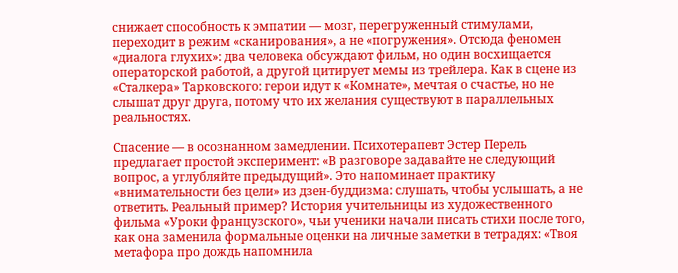снижает способность к эмпатии — мозг, перегруженный стимулами, переходит в режим «сканирования», а не «погружения». Отсюда феномен «диалога глухих»: два человека обсуждают фильм, но один восхищается операторской работой, а другой цитирует мемы из трейлера. Как в сцене из «Сталкера» Тарковского: герои идут к «Комнате», мечтая о счастье, но не слышат друг друга, потому что их желания существуют в параллельных реальностях.

Спасение — в осознанном замедлении. Психотерапевт Эстер Перель предлагает простой эксперимент: «В разговоре задавайте не следующий вопрос, а углубляйте предыдущий». Это напоминает практику «внимательности без цели» из дзен-буддизма: слушать, чтобы услышать, а не ответить. Реальный пример? История учительницы из художественного фильма «Уроки французского», чьи ученики начали писать стихи после того, как она заменила формальные оценки на личные заметки в тетрадях: «Твоя метафора про дождь напомнила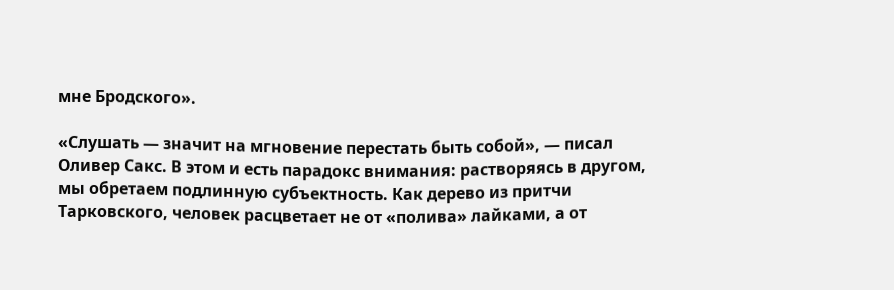мне Бродского».

«Слушать — значит на мгновение перестать быть собой», — писал Оливер Сакс. В этом и есть парадокс внимания: растворяясь в другом, мы обретаем подлинную субъектность. Как дерево из притчи Тарковского, человек расцветает не от «полива» лайками, а от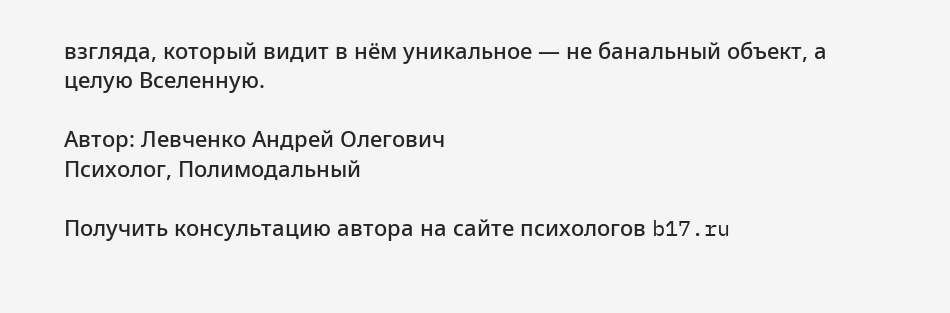взгляда, который видит в нём уникальное — не банальный объект, а целую Вселенную.

Автор: Левченко Андрей Олегович
Психолог, Полимодальный

Получить консультацию автора на сайте психологов b17.ru